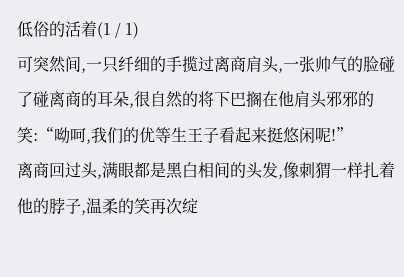低俗的活着(1 / 1)
可突然间,一只纤细的手揽过离商肩头,一张帅气的脸碰了碰离商的耳朵,很自然的将下巴搁在他肩头邪邪的笑:“呦呵,我们的优等生王子看起来挺悠闲呢!”
离商回过头,满眼都是黑白相间的头发,像刺猬一样扎着他的脖子,温柔的笑再次绽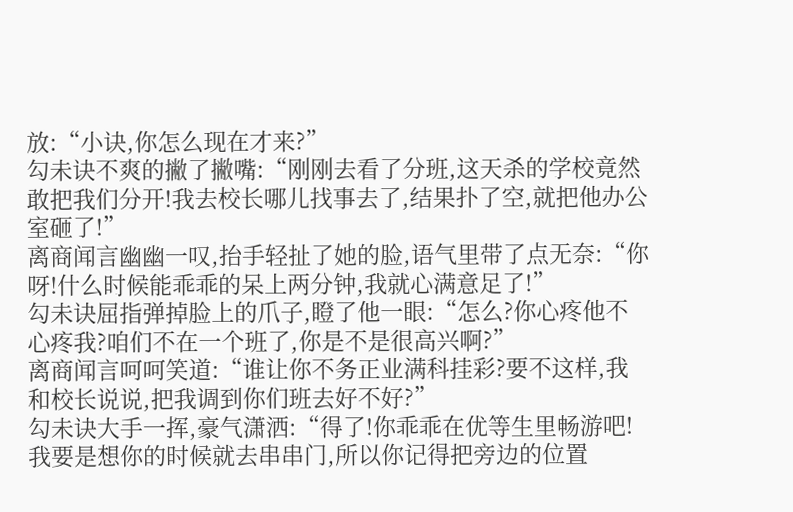放:“小诀,你怎么现在才来?”
勾未诀不爽的撇了撇嘴:“刚刚去看了分班,这天杀的学校竟然敢把我们分开!我去校长哪儿找事去了,结果扑了空,就把他办公室砸了!”
离商闻言幽幽一叹,抬手轻扯了她的脸,语气里带了点无奈:“你呀!什么时候能乖乖的呆上两分钟,我就心满意足了!”
勾未诀屈指弹掉脸上的爪子,瞪了他一眼:“怎么?你心疼他不心疼我?咱们不在一个班了,你是不是很高兴啊?”
离商闻言呵呵笑道:“谁让你不务正业满科挂彩?要不这样,我和校长说说,把我调到你们班去好不好?”
勾未诀大手一挥,豪气潇洒:“得了!你乖乖在优等生里畅游吧!我要是想你的时候就去串串门,所以你记得把旁边的位置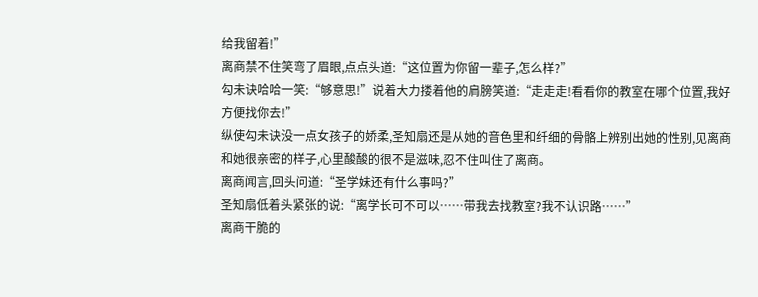给我留着!”
离商禁不住笑弯了眉眼,点点头道:“这位置为你留一辈子,怎么样?”
勾未诀哈哈一笑:“够意思!”说着大力搂着他的肩膀笑道:“走走走!看看你的教室在哪个位置,我好方便找你去!”
纵使勾未诀没一点女孩子的娇柔,圣知扇还是从她的音色里和纤细的骨骼上辨别出她的性别,见离商和她很亲密的样子,心里酸酸的很不是滋味,忍不住叫住了离商。
离商闻言,回头问道:“圣学妹还有什么事吗?”
圣知扇低着头紧张的说:“离学长可不可以……带我去找教室?我不认识路……”
离商干脆的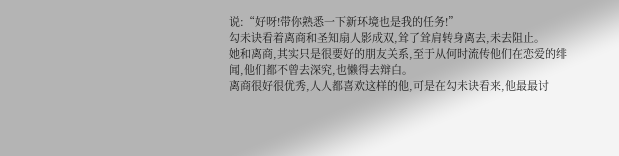说:“好呀!带你熟悉一下新环境也是我的任务!”
勾未诀看着离商和圣知扇人影成双,耸了耸肩转身离去,未去阻止。
她和离商,其实只是很要好的朋友关系,至于从何时流传他们在恋爱的绯闻,他们都不曾去深究,也懒得去辩白。
离商很好很优秀,人人都喜欢这样的他,可是在勾未诀看来,他最最讨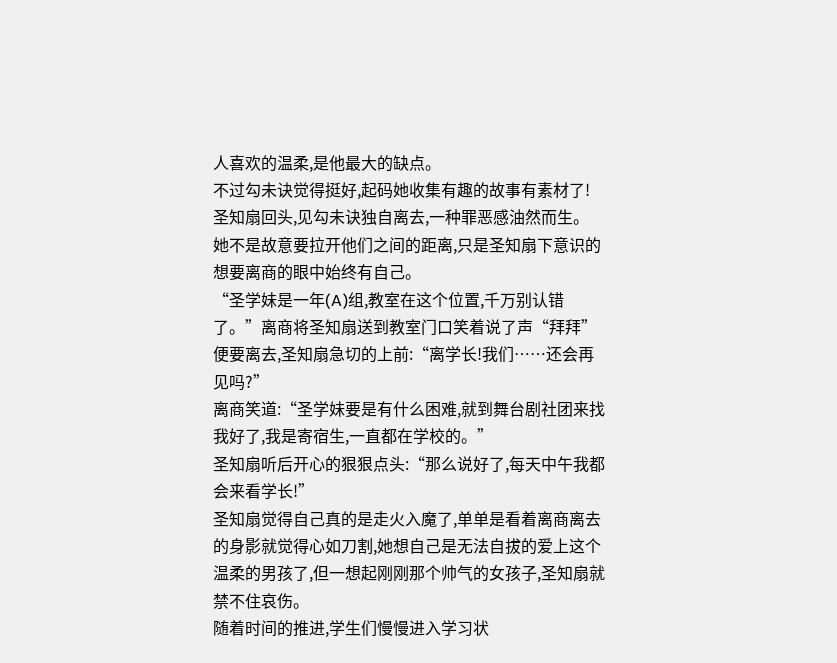人喜欢的温柔,是他最大的缺点。
不过勾未诀觉得挺好,起码她收集有趣的故事有素材了!
圣知扇回头,见勾未诀独自离去,一种罪恶感油然而生。
她不是故意要拉开他们之间的距离,只是圣知扇下意识的想要离商的眼中始终有自己。
“圣学妹是一年(A)组,教室在这个位置,千万别认错了。”离商将圣知扇送到教室门口笑着说了声“拜拜”便要离去,圣知扇急切的上前:“离学长!我们……还会再见吗?”
离商笑道:“圣学妹要是有什么困难,就到舞台剧社团来找我好了,我是寄宿生,一直都在学校的。”
圣知扇听后开心的狠狠点头:“那么说好了,每天中午我都会来看学长!”
圣知扇觉得自己真的是走火入魔了,单单是看着离商离去的身影就觉得心如刀割,她想自己是无法自拔的爱上这个温柔的男孩了,但一想起刚刚那个帅气的女孩子,圣知扇就禁不住哀伤。
随着时间的推进,学生们慢慢进入学习状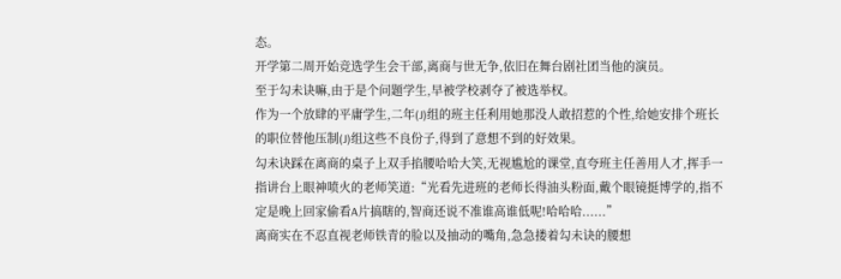态。
开学第二周开始竞选学生会干部,离商与世无争,依旧在舞台剧社团当他的演员。
至于勾未诀嘛,由于是个问题学生,早被学校剥夺了被选举权。
作为一个放肆的平庸学生,二年(J)组的班主任利用她那没人敢招惹的个性,给她安排个班长的职位替他压制(J)组这些不良份子,得到了意想不到的好效果。
勾未诀踩在离商的桌子上双手掐腰哈哈大笑,无视尴尬的课堂,直夸班主任善用人才,挥手一指讲台上眼神喷火的老师笑道:“光看先进班的老师长得油头粉面,戴个眼镜挺博学的,指不定是晚上回家偷看A片搞瞎的,智商还说不准谁高谁低呢!哈哈哈......”
离商实在不忍直视老师铁青的脸以及抽动的嘴角,急急搂着勾未诀的腰想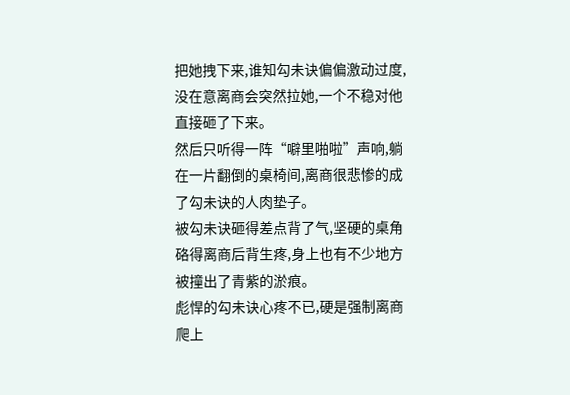把她拽下来,谁知勾未诀偏偏激动过度,没在意离商会突然拉她,一个不稳对他直接砸了下来。
然后只听得一阵“噼里啪啦”声响,躺在一片翻倒的桌椅间,离商很悲惨的成了勾未诀的人肉垫子。
被勾未诀砸得差点背了气,坚硬的桌角硌得离商后背生疼,身上也有不少地方被撞出了青紫的淤痕。
彪悍的勾未诀心疼不已,硬是强制离商爬上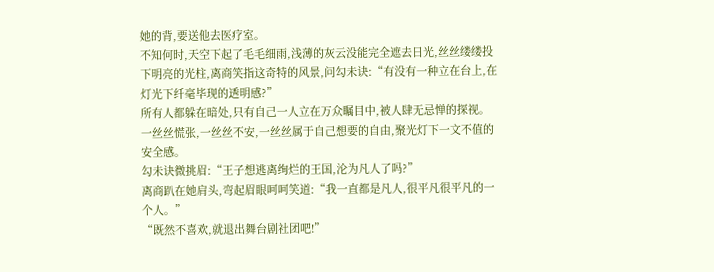她的背,要送他去医疗室。
不知何时,天空下起了毛毛细雨,浅薄的灰云没能完全遮去日光,丝丝缕缕投下明亮的光柱,离商笑指这奇特的风景,问勾未诀:“有没有一种立在台上,在灯光下纤毫毕现的透明感?”
所有人都躲在暗处,只有自己一人立在万众瞩目中,被人肆无忌惮的探视。
一丝丝慌张,一丝丝不安,一丝丝属于自己想要的自由,聚光灯下一文不值的安全感。
勾未诀微挑眉:“王子想逃离绚烂的王国,沦为凡人了吗?”
离商趴在她肩头,弯起眉眼呵呵笑道:“我一直都是凡人,很平凡很平凡的一个人。”
“既然不喜欢,就退出舞台剧社团吧!”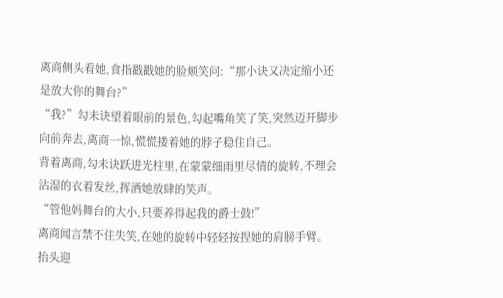离商侧头看她,食指戳戳她的脸颊笑问:“那小诀又决定缩小还是放大你的舞台?”
“我?”勾未诀望着眼前的景色,勾起嘴角笑了笑,突然迈开脚步向前奔去,离商一惊,慌慌搂着她的脖子稳住自己。
背着离商,勾未诀跃进光柱里,在蒙蒙细雨里尽情的旋转,不理会沾湿的衣着发丝,挥洒她放肆的笑声。
“管他妈舞台的大小,只要养得起我的爵士鼓!”
离商闻言禁不住失笑,在她的旋转中轻轻按捏她的肩膀手臂。
抬头迎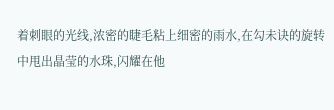着刺眼的光线,浓密的睫毛粘上细密的雨水,在勾未诀的旋转中甩出晶莹的水珠,闪耀在他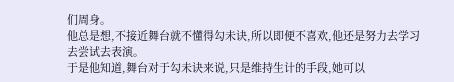们周身。
他总是想,不接近舞台就不懂得勾未诀,所以即便不喜欢,他还是努力去学习去尝试去表演。
于是他知道,舞台对于勾未诀来说,只是维持生计的手段,她可以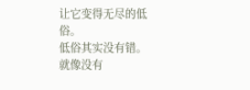让它变得无尽的低俗。
低俗其实没有错。
就像没有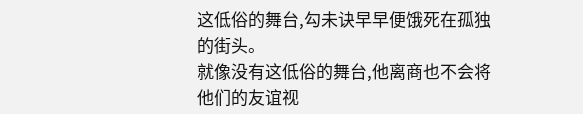这低俗的舞台,勾未诀早早便饿死在孤独的街头。
就像没有这低俗的舞台,他离商也不会将他们的友谊视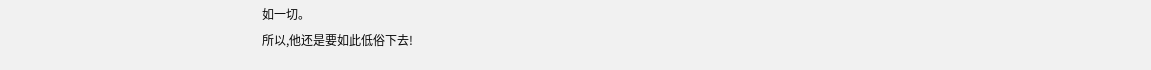如一切。
所以,他还是要如此低俗下去!